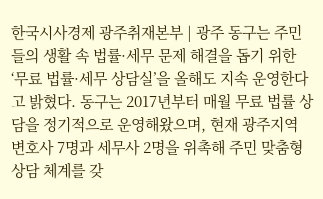한국시사경제 광주취재본부 | 광주 동구는 주민들의 생활 속 법률·세무 문제 해결을 돕기 위한 ‘무료 법률·세무 상담실’을 올해도 지속 운영한다고 밝혔다. 동구는 2017년부터 매월 무료 법률 상담을 정기적으로 운영해왔으며, 현재 광주지역 변호사 7명과 세무사 2명을 위촉해 주민 맞춤형 상담 체계를 갖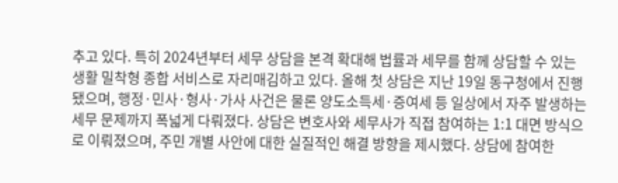추고 있다. 특히 2024년부터 세무 상담을 본격 확대해 법률과 세무를 함께 상담할 수 있는 생활 밀착형 종합 서비스로 자리매김하고 있다. 올해 첫 상담은 지난 19일 동구청에서 진행됐으며, 행정·민사·형사·가사 사건은 물론 양도소득세·증여세 등 일상에서 자주 발생하는 세무 문제까지 폭넓게 다뤄졌다. 상담은 변호사와 세무사가 직접 참여하는 1:1 대면 방식으로 이뤄졌으며, 주민 개별 사안에 대한 실질적인 해결 방향을 제시했다. 상담에 참여한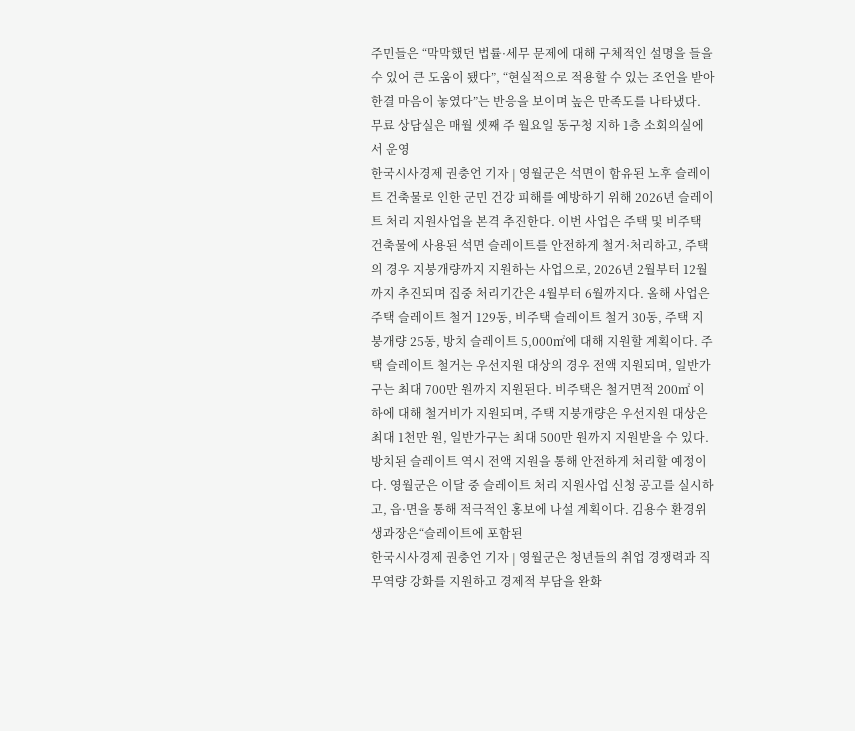주민들은 “막막했던 법률·세무 문제에 대해 구체적인 설명을 들을 수 있어 큰 도움이 됐다”, “현실적으로 적용할 수 있는 조언을 받아 한결 마음이 놓였다”는 반응을 보이며 높은 만족도를 나타냈다. 무료 상담실은 매월 셋째 주 월요일 동구청 지하 1층 소회의실에서 운영
한국시사경제 권충언 기자 | 영월군은 석면이 함유된 노후 슬레이트 건축물로 인한 군민 건강 피해를 예방하기 위해 2026년 슬레이트 처리 지원사업을 본격 추진한다. 이번 사업은 주택 및 비주택 건축물에 사용된 석면 슬레이트를 안전하게 철거·처리하고, 주택의 경우 지붕개량까지 지원하는 사업으로, 2026년 2월부터 12월까지 추진되며 집중 처리기간은 4월부터 6월까지다. 올해 사업은 주택 슬레이트 철거 129동, 비주택 슬레이트 철거 30동, 주택 지붕개량 25동, 방치 슬레이트 5,000㎡에 대해 지원할 계획이다. 주택 슬레이트 철거는 우선지원 대상의 경우 전액 지원되며, 일반가구는 최대 700만 원까지 지원된다. 비주택은 철거면적 200㎡ 이하에 대해 철거비가 지원되며, 주택 지붕개량은 우선지원 대상은 최대 1천만 원, 일반가구는 최대 500만 원까지 지원받을 수 있다. 방치된 슬레이트 역시 전액 지원을 통해 안전하게 처리할 예정이다. 영월군은 이달 중 슬레이트 처리 지원사업 신청 공고를 실시하고, 읍·면을 통해 적극적인 홍보에 나설 계획이다. 김용수 환경위생과장은“슬레이트에 포함된
한국시사경제 권충언 기자 | 영월군은 청년들의 취업 경쟁력과 직무역량 강화를 지원하고 경제적 부담을 완화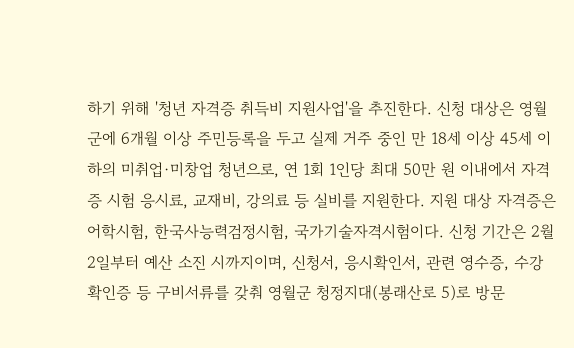하기 위해 '청년 자격증 취득비 지원사업'을 추진한다. 신청 대상은 영월군에 6개월 이상 주민등록을 두고 실제 거주 중인 만 18세 이상 45세 이하의 미취업·미창업 청년으로, 연 1회 1인당 최대 50만 원 이내에서 자격증 시험 응시료, 교재비, 강의료 등 실비를 지원한다. 지원 대상 자격증은 어학시험, 한국사능력검정시험, 국가기술자격시험이다. 신청 기간은 2월 2일부터 예산 소진 시까지이며, 신청서, 응시확인서, 관련 영수증, 수강확인증 등 구비서류를 갖춰 영월군 청정지대(봉래산로 5)로 방문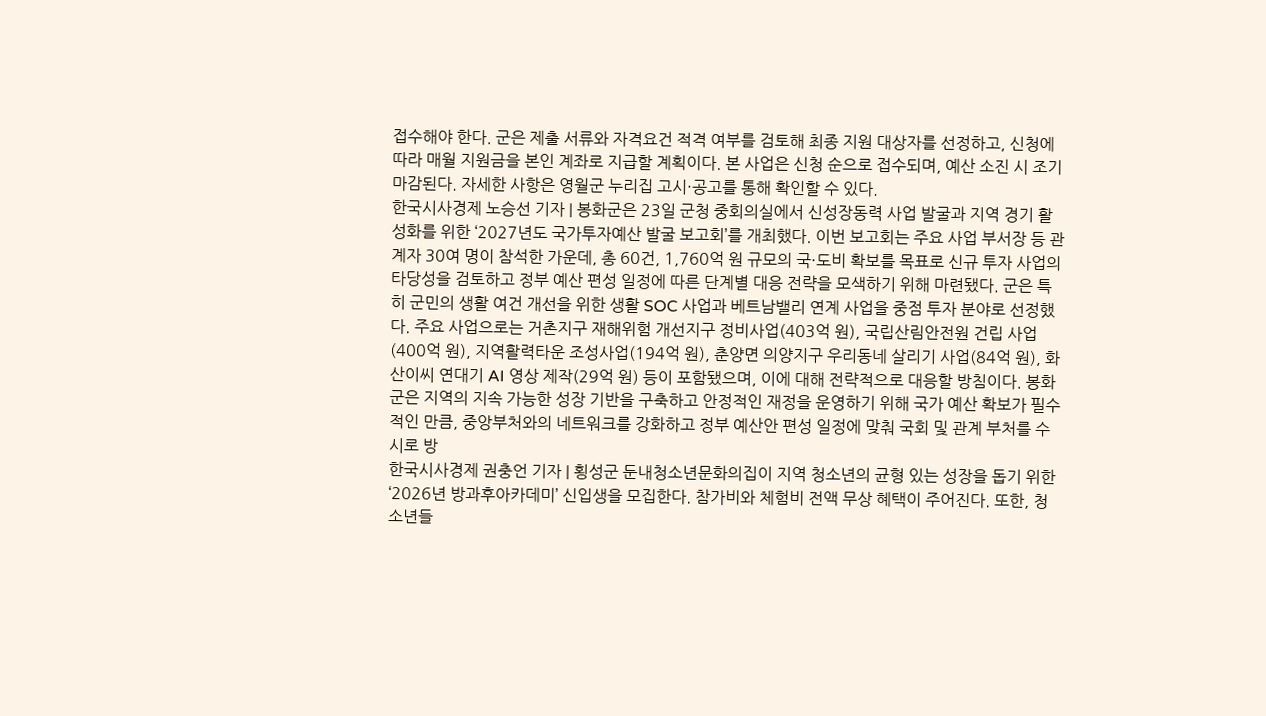접수해야 한다. 군은 제출 서류와 자격요건 적격 여부를 검토해 최종 지원 대상자를 선정하고, 신청에 따라 매월 지원금을 본인 계좌로 지급할 계획이다. 본 사업은 신청 순으로 접수되며, 예산 소진 시 조기 마감된다. 자세한 사항은 영월군 누리집 고시·공고를 통해 확인할 수 있다.
한국시사경제 노승선 기자 | 봉화군은 23일 군청 중회의실에서 신성장동력 사업 발굴과 지역 경기 활성화를 위한 ‘2027년도 국가투자예산 발굴 보고회’를 개최했다. 이번 보고회는 주요 사업 부서장 등 관계자 30여 명이 참석한 가운데, 총 60건, 1,760억 원 규모의 국·도비 확보를 목표로 신규 투자 사업의 타당성을 검토하고 정부 예산 편성 일정에 따른 단계별 대응 전략을 모색하기 위해 마련됐다. 군은 특히 군민의 생활 여건 개선을 위한 생활 SOC 사업과 베트남밸리 연계 사업을 중점 투자 분야로 선정했다. 주요 사업으로는 거촌지구 재해위험 개선지구 정비사업(403억 원), 국립산림안전원 건립 사업(400억 원), 지역활력타운 조성사업(194억 원), 춘양면 의양지구 우리동네 살리기 사업(84억 원), 화산이씨 연대기 AI 영상 제작(29억 원) 등이 포함됐으며, 이에 대해 전략적으로 대응할 방침이다. 봉화군은 지역의 지속 가능한 성장 기반을 구축하고 안정적인 재정을 운영하기 위해 국가 예산 확보가 필수적인 만큼, 중앙부처와의 네트워크를 강화하고 정부 예산안 편성 일정에 맞춰 국회 및 관계 부처를 수시로 방
한국시사경제 권충언 기자 | 횡성군 둔내청소년문화의집이 지역 청소년의 균형 있는 성장을 돕기 위한 ‘2026년 방과후아카데미’ 신입생을 모집한다. 참가비와 체험비 전액 무상 혜택이 주어진다. 또한, 청소년들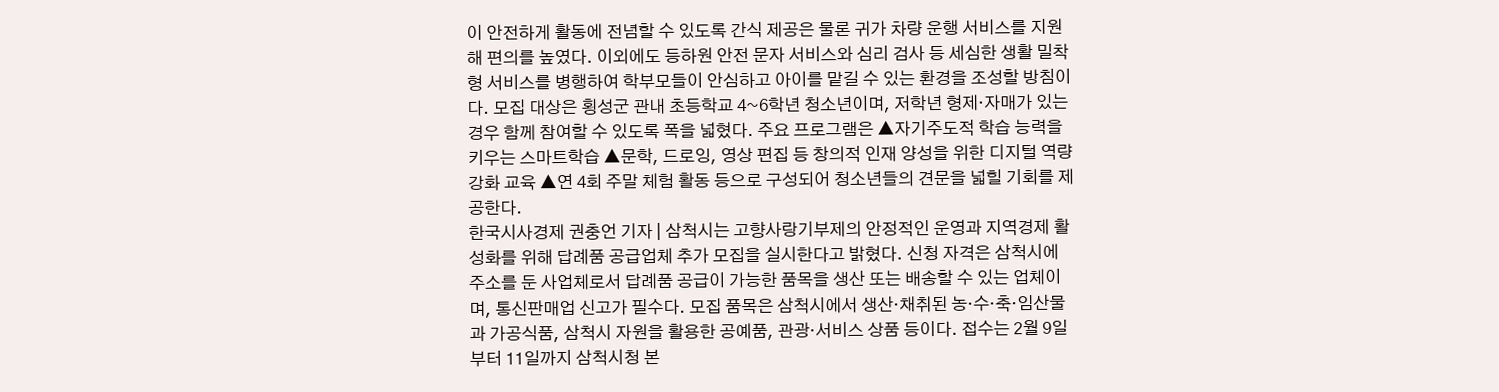이 안전하게 활동에 전념할 수 있도록 간식 제공은 물론 귀가 차량 운행 서비스를 지원해 편의를 높였다. 이외에도 등하원 안전 문자 서비스와 심리 검사 등 세심한 생활 밀착형 서비스를 병행하여 학부모들이 안심하고 아이를 맡길 수 있는 환경을 조성할 방침이다. 모집 대상은 횡성군 관내 초등학교 4~6학년 청소년이며, 저학년 형제·자매가 있는 경우 함께 참여할 수 있도록 폭을 넓혔다. 주요 프로그램은 ▲자기주도적 학습 능력을 키우는 스마트학습 ▲문학, 드로잉, 영상 편집 등 창의적 인재 양성을 위한 디지털 역량 강화 교육 ▲연 4회 주말 체험 활동 등으로 구성되어 청소년들의 견문을 넓힐 기회를 제공한다.
한국시사경제 권충언 기자 | 삼척시는 고향사랑기부제의 안정적인 운영과 지역경제 활성화를 위해 답례품 공급업체 추가 모집을 실시한다고 밝혔다. 신청 자격은 삼척시에 주소를 둔 사업체로서 답례품 공급이 가능한 품목을 생산 또는 배송할 수 있는 업체이며, 통신판매업 신고가 필수다. 모집 품목은 삼척시에서 생산·채취된 농·수·축·임산물과 가공식품, 삼척시 자원을 활용한 공예품, 관광·서비스 상품 등이다. 접수는 2월 9일부터 11일까지 삼척시청 본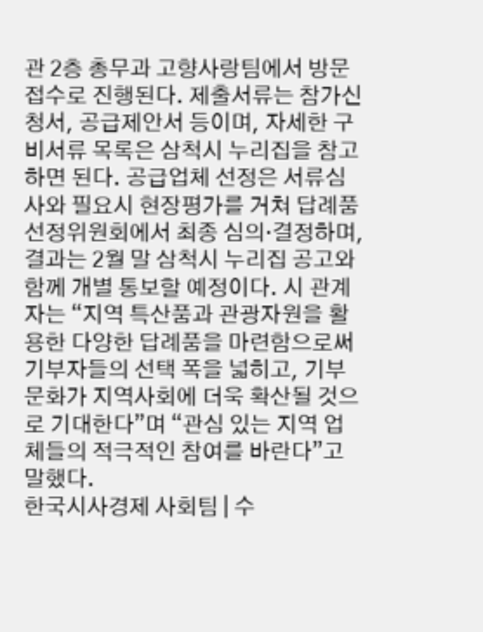관 2층 총무과 고향사랑팀에서 방문 접수로 진행된다. 제출서류는 참가신청서, 공급제안서 등이며, 자세한 구비서류 목록은 삼척시 누리집을 참고하면 된다. 공급업체 선정은 서류심사와 필요시 현장평가를 거쳐 답례품선정위원회에서 최종 심의·결정하며, 결과는 2월 말 삼척시 누리집 공고와 함께 개별 통보할 예정이다. 시 관계자는 “지역 특산품과 관광자원을 활용한 다양한 답례품을 마련함으로써 기부자들의 선택 폭을 넓히고, 기부문화가 지역사회에 더욱 확산될 것으로 기대한다”며 “관심 있는 지역 업체들의 적극적인 참여를 바란다”고 말했다.
한국시사경제 사회팀 | 수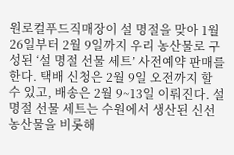원로컬푸드직매장이 설 명절을 맞아 1월 26일부터 2월 9일까지 우리 농산물로 구성된 ‘설 명절 선물 세트’ 사전예약 판매를 한다. 택배 신청은 2월 9일 오전까지 할 수 있고, 배송은 2월 9~13일 이뤄진다. 설 명절 선물 세트는 수원에서 생산된 신선 농산물을 비롯해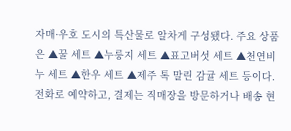자매·우호 도시의 특산물로 알차게 구성됐다. 주요 상품은 ▲꿀 세트 ▲누룽지 세트 ▲표고버섯 세트 ▲천연비누 세트 ▲한우 세트 ▲제주 톡 말린 감귤 세트 등이다. 전화로 예약하고, 결제는 직매장을 방문하거나 배송 현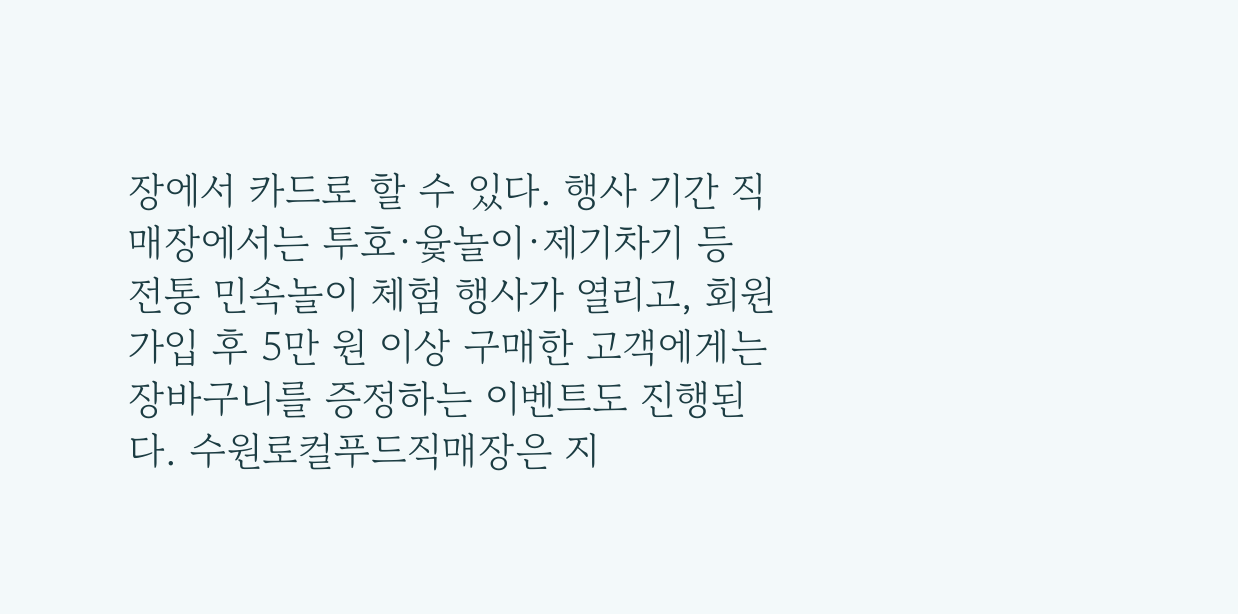장에서 카드로 할 수 있다. 행사 기간 직매장에서는 투호·윷놀이·제기차기 등 전통 민속놀이 체험 행사가 열리고, 회원 가입 후 5만 원 이상 구매한 고객에게는 장바구니를 증정하는 이벤트도 진행된다. 수원로컬푸드직매장은 지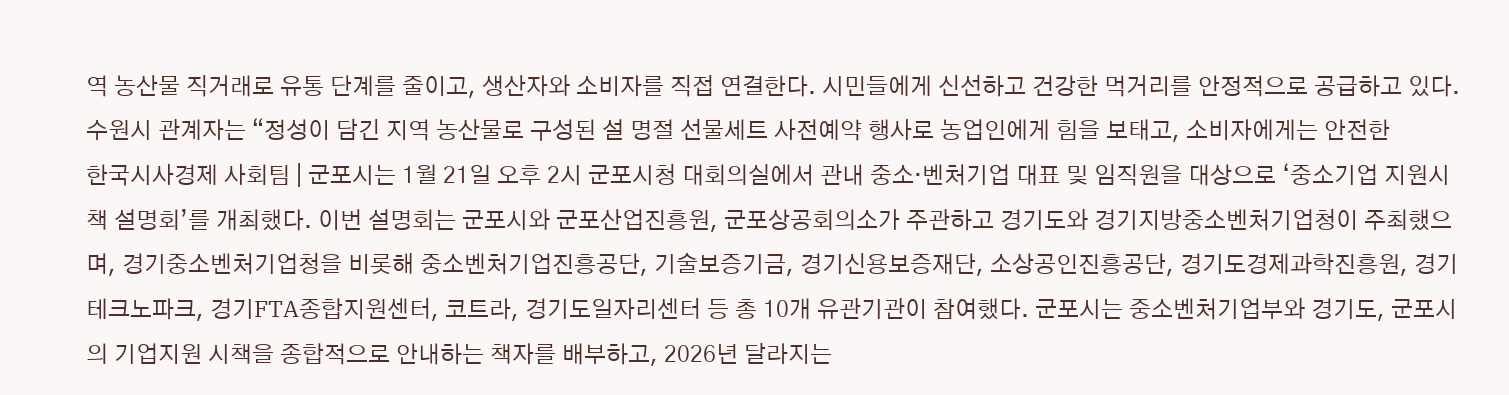역 농산물 직거래로 유통 단계를 줄이고, 생산자와 소비자를 직접 연결한다. 시민들에게 신선하고 건강한 먹거리를 안정적으로 공급하고 있다. 수원시 관계자는 “정성이 담긴 지역 농산물로 구성된 설 명절 선물세트 사전예약 행사로 농업인에게 힘을 보태고, 소비자에게는 안전한
한국시사경제 사회팀 | 군포시는 1월 21일 오후 2시 군포시청 대회의실에서 관내 중소·벤처기업 대표 및 임직원을 대상으로 ‘중소기업 지원시책 설명회’를 개최했다. 이번 설명회는 군포시와 군포산업진흥원, 군포상공회의소가 주관하고 경기도와 경기지방중소벤처기업청이 주최했으며, 경기중소벤처기업청을 비롯해 중소벤처기업진흥공단, 기술보증기금, 경기신용보증재단, 소상공인진흥공단, 경기도경제과학진흥원, 경기테크노파크, 경기FTA종합지원센터, 코트라, 경기도일자리센터 등 총 10개 유관기관이 참여했다. 군포시는 중소벤처기업부와 경기도, 군포시의 기업지원 시책을 종합적으로 안내하는 책자를 배부하고, 2026년 달라지는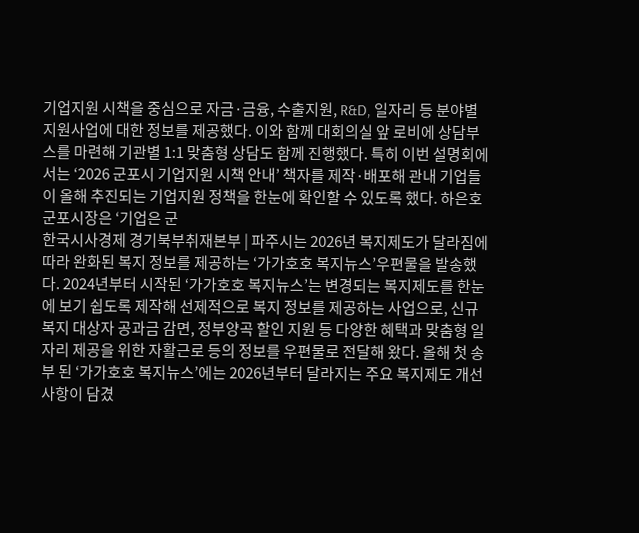기업지원 시책을 중심으로 자금·금융, 수출지원, R&D, 일자리 등 분야별 지원사업에 대한 정보를 제공했다. 이와 함께 대회의실 앞 로비에 상담부스를 마련해 기관별 1:1 맞춤형 상담도 함께 진행했다. 특히 이번 설명회에서는 ‘2026 군포시 기업지원 시책 안내’ 책자를 제작·배포해 관내 기업들이 올해 추진되는 기업지원 정책을 한눈에 확인할 수 있도록 했다. 하은호 군포시장은 ‘기업은 군
한국시사경제 경기북부취재본부 | 파주시는 2026년 복지제도가 달라짐에 따라 완화된 복지 정보를 제공하는 ‘가가호호 복지뉴스’우편물을 발송했다. 2024년부터 시작된 ‘가가호호 복지뉴스’는 변경되는 복지제도를 한눈에 보기 쉽도록 제작해 선제적으로 복지 정보를 제공하는 사업으로, 신규 복지 대상자 공과금 감면, 정부양곡 할인 지원 등 다양한 혜택과 맞춤형 일자리 제공을 위한 자활근로 등의 정보를 우편물로 전달해 왔다. 올해 첫 송부 된 ‘가가호호 복지뉴스’에는 2026년부터 달라지는 주요 복지제도 개선 사항이 담겼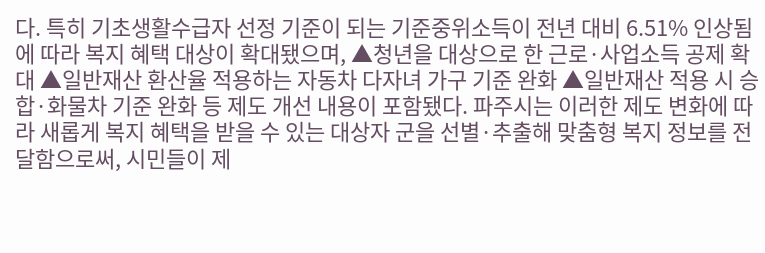다. 특히 기초생활수급자 선정 기준이 되는 기준중위소득이 전년 대비 6.51% 인상됨에 따라 복지 혜택 대상이 확대됐으며, ▲청년을 대상으로 한 근로·사업소득 공제 확대 ▲일반재산 환산율 적용하는 자동차 다자녀 가구 기준 완화 ▲일반재산 적용 시 승합·화물차 기준 완화 등 제도 개선 내용이 포함됐다. 파주시는 이러한 제도 변화에 따라 새롭게 복지 혜택을 받을 수 있는 대상자 군을 선별·추출해 맞춤형 복지 정보를 전달함으로써, 시민들이 제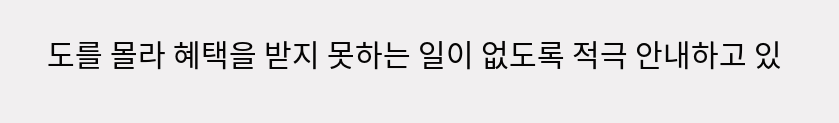도를 몰라 혜택을 받지 못하는 일이 없도록 적극 안내하고 있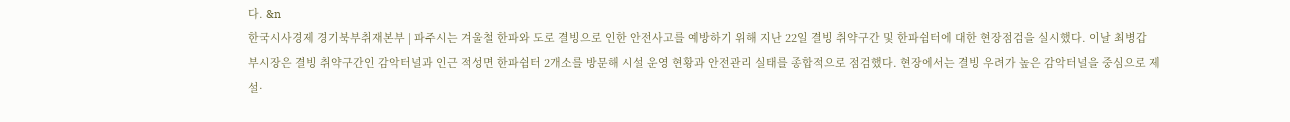다. &n
한국시사경제 경기북부취재본부 | 파주시는 겨울철 한파와 도로 결빙으로 인한 안전사고를 예방하기 위해 지난 22일 결빙 취약구간 및 한파쉼터에 대한 현장점검을 실시했다. 이날 최병갑 부시장은 결빙 취약구간인 감악터널과 인근 적성면 한파쉼터 2개소를 방문해 시설 운영 현황과 안전관리 실태를 종합적으로 점검했다. 현장에서는 결빙 우려가 높은 감악터널을 중심으로 제설·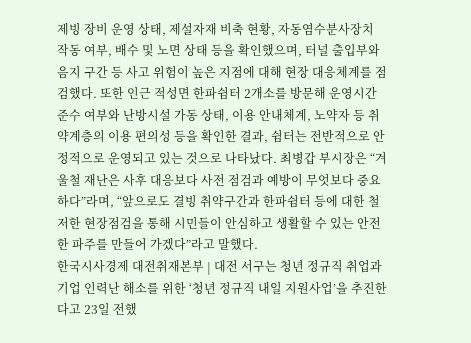제빙 장비 운영 상태, 제설자재 비축 현황, 자동염수분사장치 작동 여부, 배수 및 노면 상태 등을 확인했으며, 터널 출입부와 음지 구간 등 사고 위험이 높은 지점에 대해 현장 대응체계를 점검했다. 또한 인근 적성면 한파쉼터 2개소를 방문해 운영시간 준수 여부와 난방시설 가동 상태, 이용 안내체계, 노약자 등 취약계층의 이용 편의성 등을 확인한 결과, 쉼터는 전반적으로 안정적으로 운영되고 있는 것으로 나타났다. 최병갑 부시장은 “겨울철 재난은 사후 대응보다 사전 점검과 예방이 무엇보다 중요하다”라며, “앞으로도 결빙 취약구간과 한파쉼터 등에 대한 철저한 현장점검을 통해 시민들이 안심하고 생활할 수 있는 안전한 파주를 만들어 가겠다”라고 말했다.
한국시사경제 대전취재본부 | 대전 서구는 청년 정규직 취업과 기업 인력난 해소를 위한 ‘청년 정규직 내일 지원사업’을 추진한다고 23일 전했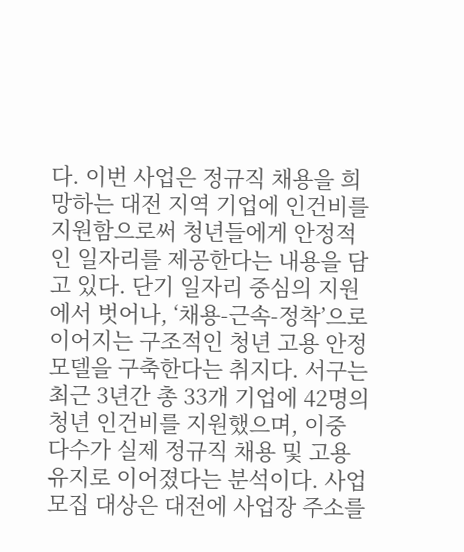다. 이번 사업은 정규직 채용을 희망하는 대전 지역 기업에 인건비를 지원함으로써 청년들에게 안정적인 일자리를 제공한다는 내용을 담고 있다. 단기 일자리 중심의 지원에서 벗어나, ‘채용-근속-정착’으로 이어지는 구조적인 청년 고용 안정 모델을 구축한다는 취지다. 서구는 최근 3년간 총 33개 기업에 42명의 청년 인건비를 지원했으며, 이중 다수가 실제 정규직 채용 및 고용 유지로 이어졌다는 분석이다. 사업 모집 대상은 대전에 사업장 주소를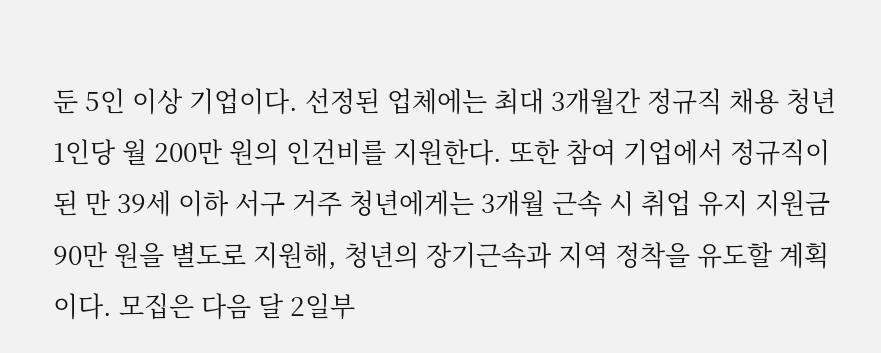둔 5인 이상 기업이다. 선정된 업체에는 최대 3개월간 정규직 채용 청년 1인당 월 200만 원의 인건비를 지원한다. 또한 참여 기업에서 정규직이 된 만 39세 이하 서구 거주 청년에게는 3개월 근속 시 취업 유지 지원금 90만 원을 별도로 지원해, 청년의 장기근속과 지역 정착을 유도할 계획이다. 모집은 다음 달 2일부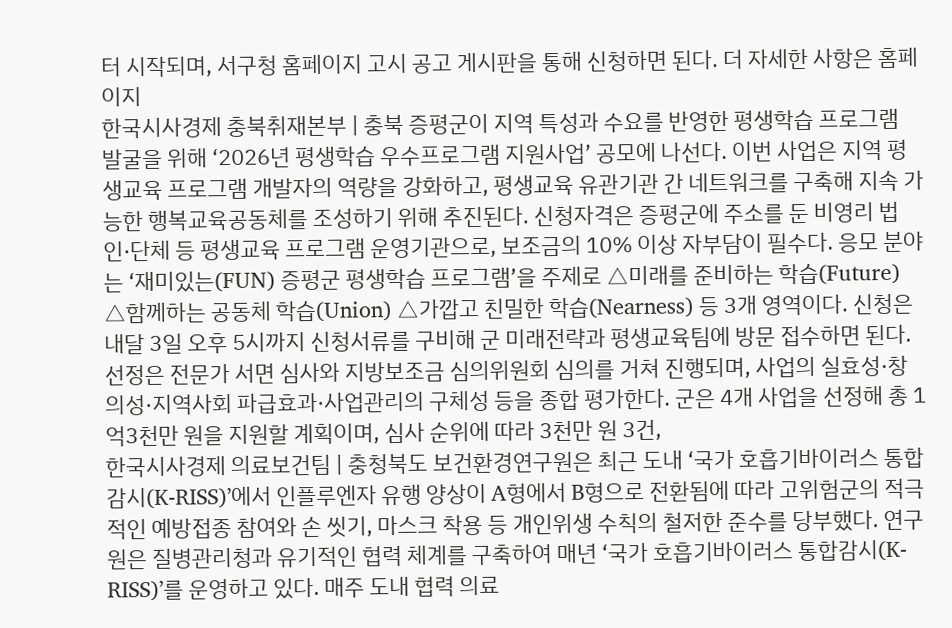터 시작되며, 서구청 홈페이지 고시 공고 게시판을 통해 신청하면 된다. 더 자세한 사항은 홈페이지
한국시사경제 충북취재본부 | 충북 증평군이 지역 특성과 수요를 반영한 평생학습 프로그램 발굴을 위해 ‘2026년 평생학습 우수프로그램 지원사업’ 공모에 나선다. 이번 사업은 지역 평생교육 프로그램 개발자의 역량을 강화하고, 평생교육 유관기관 간 네트워크를 구축해 지속 가능한 행복교육공동체를 조성하기 위해 추진된다. 신청자격은 증평군에 주소를 둔 비영리 법인·단체 등 평생교육 프로그램 운영기관으로, 보조금의 10% 이상 자부담이 필수다. 응모 분야는 ‘재미있는(FUN) 증평군 평생학습 프로그램’을 주제로 △미래를 준비하는 학습(Future) △함께하는 공동체 학습(Union) △가깝고 친밀한 학습(Nearness) 등 3개 영역이다. 신청은 내달 3일 오후 5시까지 신청서류를 구비해 군 미래전략과 평생교육팀에 방문 접수하면 된다. 선정은 전문가 서면 심사와 지방보조금 심의위원회 심의를 거쳐 진행되며, 사업의 실효성·창의성·지역사회 파급효과·사업관리의 구체성 등을 종합 평가한다. 군은 4개 사업을 선정해 총 1억3천만 원을 지원할 계획이며, 심사 순위에 따라 3천만 원 3건,
한국시사경제 의료보건팀 | 충청북도 보건환경연구원은 최근 도내 ‘국가 호흡기바이러스 통합감시(K-RISS)’에서 인플루엔자 유행 양상이 A형에서 B형으로 전환됨에 따라 고위험군의 적극적인 예방접종 참여와 손 씻기, 마스크 착용 등 개인위생 수칙의 철저한 준수를 당부했다. 연구원은 질병관리청과 유기적인 협력 체계를 구축하여 매년 ‘국가 호흡기바이러스 통합감시(K-RISS)’를 운영하고 있다. 매주 도내 협력 의료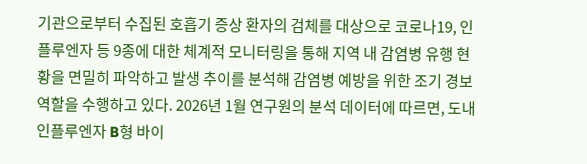기관으로부터 수집된 호흡기 증상 환자의 검체를 대상으로 코로나19, 인플루엔자 등 9종에 대한 체계적 모니터링을 통해 지역 내 감염병 유행 현황을 면밀히 파악하고 발생 추이를 분석해 감염병 예방을 위한 조기 경보 역할을 수행하고 있다. 2026년 1월 연구원의 분석 데이터에 따르면, 도내 인플루엔자 B형 바이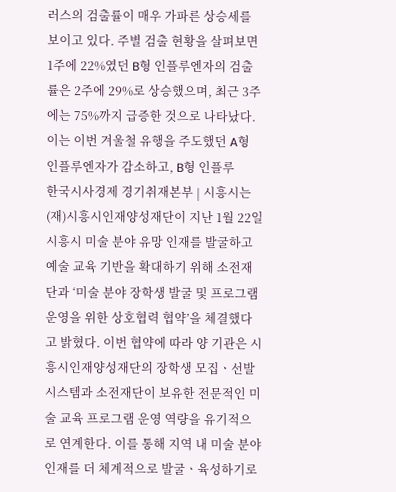러스의 검출률이 매우 가파른 상승세를 보이고 있다. 주별 검출 현황을 살펴보면 1주에 22%였던 B형 인플루엔자의 검출률은 2주에 29%로 상승했으며, 최근 3주에는 75%까지 급증한 것으로 나타났다. 이는 이번 겨울철 유행을 주도했던 A형 인플루엔자가 감소하고, B형 인플루
한국시사경제 경기취재본부 | 시흥시는 (재)시흥시인재양성재단이 지난 1월 22일 시흥시 미술 분야 유망 인재를 발굴하고 예술 교육 기반을 확대하기 위해 소전재단과 ‘미술 분야 장학생 발굴 및 프로그램 운영을 위한 상호협력 협약’을 체결했다고 밝혔다. 이번 협약에 따라 양 기관은 시흥시인재양성재단의 장학생 모집ㆍ선발 시스템과 소전재단이 보유한 전문적인 미술 교육 프로그램 운영 역량을 유기적으로 연계한다. 이를 통해 지역 내 미술 분야 인재를 더 체계적으로 발굴ㆍ육성하기로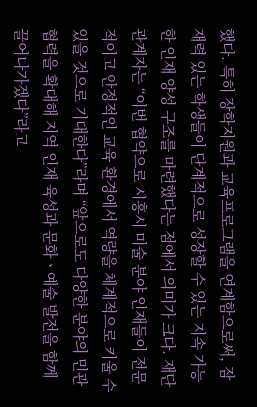했다. 특히 장학지원과 교육프로그램을 연계함으로써, 잠재력 있는 학생들이 단계적으로 성장할 수 있는 지속 가능한 인재 양성 구조를 마련했다는 점에서 의미가 크다. 재단 관계자는 “이번 협약으로 시흥시 미술 분야 인재들이 전문적이고 안정적인 교육 환경에서 역량을 체계적으로 키울 수 있을 것으로 기대한다”라며 “앞으로도 다양한 분야의 민관 협력을 확대해 지역 인재 육성과 문화ㆍ예술 발전을 함께 끌어나가겠다”라고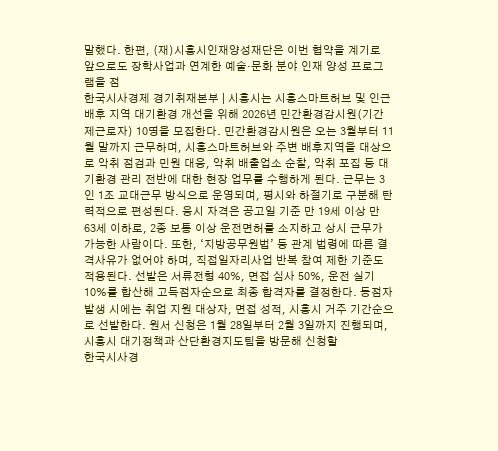말했다. 한편, (재)시흥시인재양성재단은 이번 협약을 계기로 앞으로도 장학사업과 연계한 예술·문화 분야 인재 양성 프로그램을 점
한국시사경제 경기취재본부 | 시흥시는 시흥스마트허브 및 인근 배후 지역 대기환경 개선을 위해 2026년 민간환경감시원(기간제근로자) 10명을 모집한다. 민간환경감시원은 오는 3월부터 11월 말까지 근무하며, 시흥스마트허브와 주변 배후지역을 대상으로 악취 점검과 민원 대응, 악취 배출업소 순찰, 악취 포집 등 대기환경 관리 전반에 대한 현장 업무를 수행하게 된다. 근무는 3인 1조 교대근무 방식으로 운영되며, 평시와 하절기로 구분해 탄력적으로 편성된다. 응시 자격은 공고일 기준 만 19세 이상 만 63세 이하로, 2종 보통 이상 운전면허를 소지하고 상시 근무가 가능한 사람이다. 또한, ‘지방공무원법’ 등 관계 법령에 따른 결격사유가 없어야 하며, 직접일자리사업 반복 참여 제한 기준도 적용된다. 선발은 서류전형 40%, 면접 심사 50%, 운전 실기 10%를 합산해 고득점자순으로 최종 합격자를 결정한다. 동점자 발생 시에는 취업 지원 대상자, 면접 성적, 시흥시 거주 기간순으로 선발한다. 원서 신청은 1월 28일부터 2월 3일까지 진행되며, 시흥시 대기정책과 산단환경지도팀을 방문해 신청할
한국시사경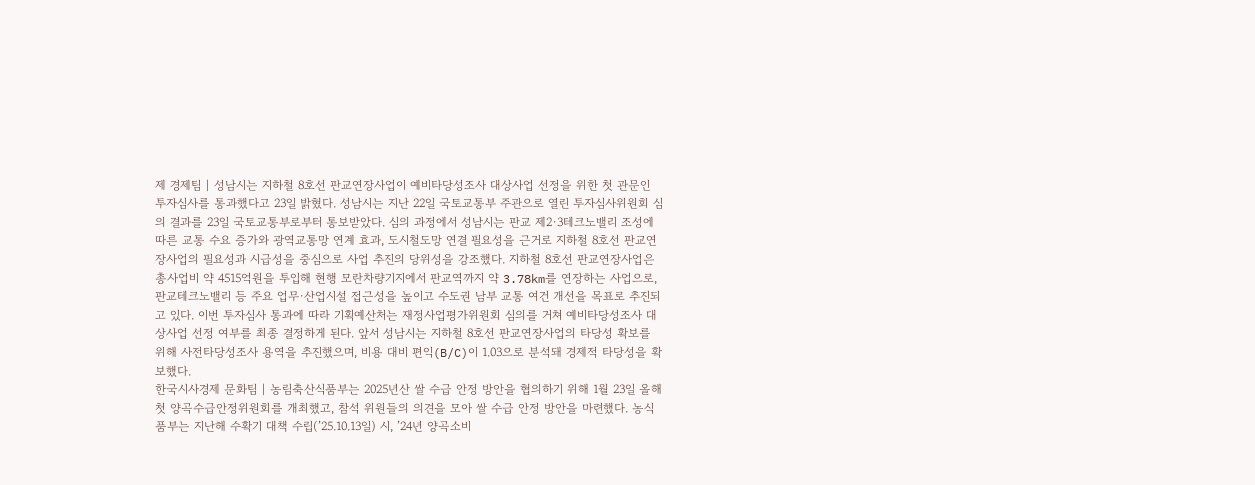제 경제팀 | 성남시는 지하철 8호선 판교연장사업이 예비타당성조사 대상사업 선정을 위한 첫 관문인 투자심사를 통과했다고 23일 밝혔다. 성남시는 지난 22일 국토교통부 주관으로 열린 투자심사위원회 심의 결과를 23일 국토교통부로부터 통보받았다. 심의 과정에서 성남시는 판교 제2·3테크노밸리 조성에 따른 교통 수요 증가와 광역교통망 연계 효과, 도시철도망 연결 필요성을 근거로 지하철 8호선 판교연장사업의 필요성과 시급성을 중심으로 사업 추진의 당위성을 강조했다. 지하철 8호선 판교연장사업은 총사업비 약 4515억원을 투입해 현행 모란차량기지에서 판교역까지 약 3.78km를 연장하는 사업으로, 판교테크노밸리 등 주요 업무·산업시설 접근성을 높이고 수도권 남부 교통 여건 개선을 목표로 추진되고 있다. 이번 투자심사 통과에 따라 기획예산처는 재정사업평가위원회 심의를 거쳐 예비타당성조사 대상사업 선정 여부를 최종 결정하게 된다. 앞서 성남시는 지하철 8호선 판교연장사업의 타당성 확보를 위해 사전타당성조사 용역을 추진했으며, 비용 대비 편익(B/C)이 1.03으로 분석돼 경제적 타당성을 확보했다.
한국시사경제 문화팀 | 농림축산식품부는 2025년산 쌀 수급 안정 방안을 협의하기 위해 1월 23일 올해 첫 양곡수급안정위원회를 개최했고, 참석 위원들의 의견을 모아 쌀 수급 안정 방안을 마련했다. 농식품부는 지난해 수확기 대책 수립(’25.10.13일) 시, ’24년 양곡소비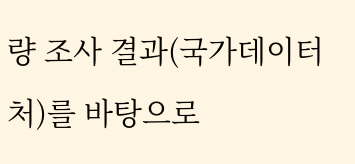량 조사 결과(국가데이터처)를 바탕으로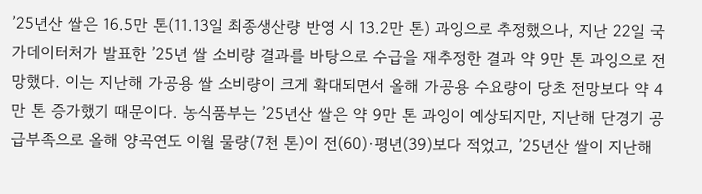’25년산 쌀은 16.5만 톤(11.13일 최종생산량 반영 시 13.2만 톤) 과잉으로 추정했으나, 지난 22일 국가데이터처가 발표한 ’25년 쌀 소비량 결과를 바탕으로 수급을 재추정한 결과 약 9만 톤 과잉으로 전망했다. 이는 지난해 가공용 쌀 소비량이 크게 확대되면서 올해 가공용 수요량이 당초 전망보다 약 4만 톤 증가했기 때문이다. 농식품부는 ’25년산 쌀은 약 9만 톤 과잉이 예상되지만, 지난해 단경기 공급부족으로 올해 양곡연도 이월 물량(7천 톤)이 전(60)·평년(39)보다 적었고, ’25년산 쌀이 지난해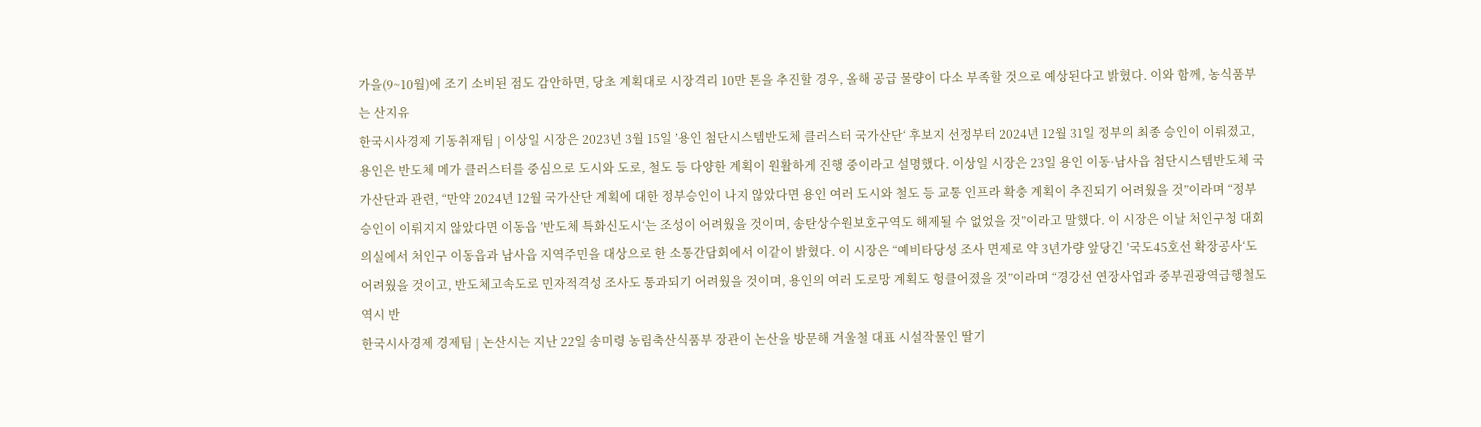가을(9~10월)에 조기 소비된 점도 감안하면, 당초 계획대로 시장격리 10만 톤을 추진할 경우, 올해 공급 물량이 다소 부족할 것으로 예상된다고 밝혔다. 이와 함께, 농식품부는 산지유
한국시사경제 기동취재팀 | 이상일 시장은 2023년 3월 15일 ’용인 첨단시스템반도체 클러스터 국가산단‘ 후보지 선정부터 2024년 12월 31일 정부의 최종 승인이 이뤄졌고, 용인은 반도체 메가 클러스터를 중심으로 도시와 도로, 철도 등 다양한 계획이 원활하게 진행 중이라고 설명했다. 이상일 시장은 23일 용인 이동·남사읍 첨단시스템반도체 국가산단과 관련, “만약 2024년 12월 국가산단 계획에 대한 정부승인이 나지 않았다면 용인 여러 도시와 철도 등 교통 인프라 확충 계획이 추진되기 어려웠을 것”이라며 “정부승인이 이뤄지지 않았다면 이동읍 ’반도체 특화신도시‘는 조성이 어려웠을 것이며, 송탄상수원보호구역도 해제될 수 없었을 것”이라고 말했다. 이 시장은 이날 처인구청 대회의실에서 처인구 이동읍과 남사읍 지역주민을 대상으로 한 소통간담회에서 이같이 밝혔다. 이 시장은 “예비타당성 조사 면제로 약 3년가량 앞당긴 ’국도45호선 확장공사‘도 어려웠을 것이고, 반도체고속도로 민자적격성 조사도 통과되기 어려웠을 것이며, 용인의 여러 도로망 계획도 헝클어졌을 것”이라며 “경강선 연장사업과 중부권광역급행철도 역시 반
한국시사경제 경제팀 | 논산시는 지난 22일 송미령 농림축산식품부 장관이 논산을 방문해 겨울철 대표 시설작물인 딸기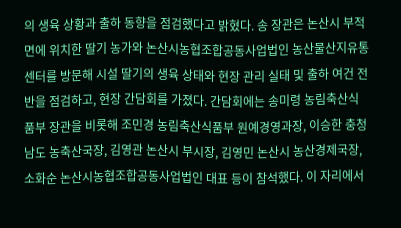의 생육 상황과 출하 동향을 점검했다고 밝혔다. 송 장관은 논산시 부적면에 위치한 딸기 농가와 논산시농협조합공동사업법인 농산물산지유통센터를 방문해 시설 딸기의 생육 상태와 현장 관리 실태 및 출하 여건 전반을 점검하고, 현장 간담회를 가졌다. 간담회에는 송미령 농림축산식품부 장관을 비롯해 조민경 농림축산식품부 원예경영과장, 이승한 충청남도 농축산국장, 김영관 논산시 부시장, 김영민 논산시 농산경제국장, 소화순 논산시농협조합공동사업법인 대표 등이 참석했다. 이 자리에서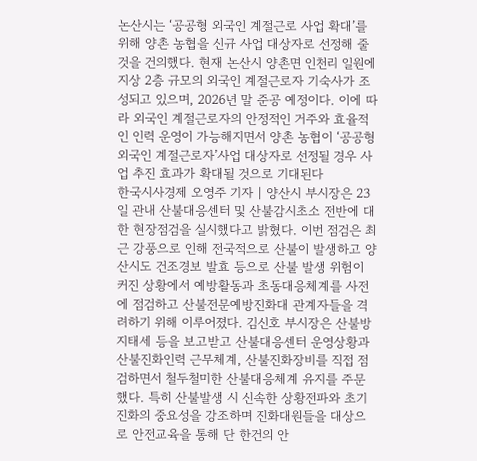논산시는 ‘공공형 외국인 계절근로 사업 확대’를 위해 양촌 농협을 신규 사업 대상자로 선정해 줄 것을 건의했다. 현재 논산시 양촌면 인천리 일원에 지상 2층 규모의 외국인 계절근로자 기숙사가 조성되고 있으며, 2026년 말 준공 예정이다. 이에 따라 외국인 계절근로자의 안정적인 거주와 효율적인 인력 운영이 가능해지면서 양촌 농협이 ‘공공형 외국인 계절근로자’사업 대상자로 선정될 경우 사업 추진 효과가 확대될 것으로 기대된다
한국시사경제 오영주 기자 | 양산시 부시장은 23일 관내 산불대응센터 및 산불감시초소 전반에 대한 현장점검을 실시했다고 밝혔다. 이번 점검은 최근 강풍으로 인해 전국적으로 산불이 발생하고 양산시도 건조경보 발효 등으로 산불 발생 위험이 커진 상황에서 예방활동과 초동대응체계를 사전에 점검하고 산불전문예방진화대 관계자들을 격려하기 위해 이루어졌다. 김신호 부시장은 산불방지태세 등을 보고받고 산불대응센터 운영상황과 산불진화인력 근무체계, 산불진화장비를 직접 점검하면서 철두철미한 산불대응체계 유지를 주문했다. 특히 산불발생 시 신속한 상황전파와 초기진화의 중요성을 강조하며 진화대원들을 대상으로 안전교육을 통해 단 한건의 안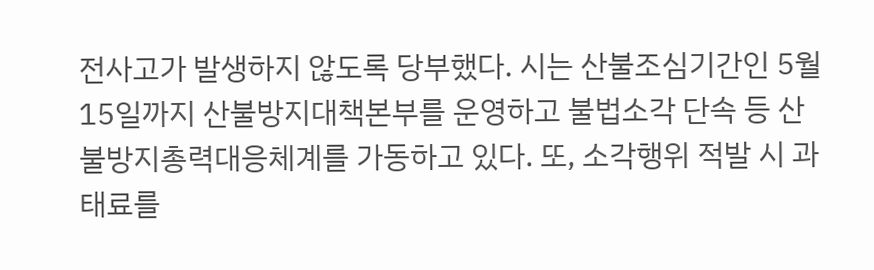전사고가 발생하지 않도록 당부했다. 시는 산불조심기간인 5월15일까지 산불방지대책본부를 운영하고 불법소각 단속 등 산불방지총력대응체계를 가동하고 있다. 또, 소각행위 적발 시 과태료를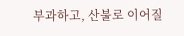부과하고, 산불로 이어질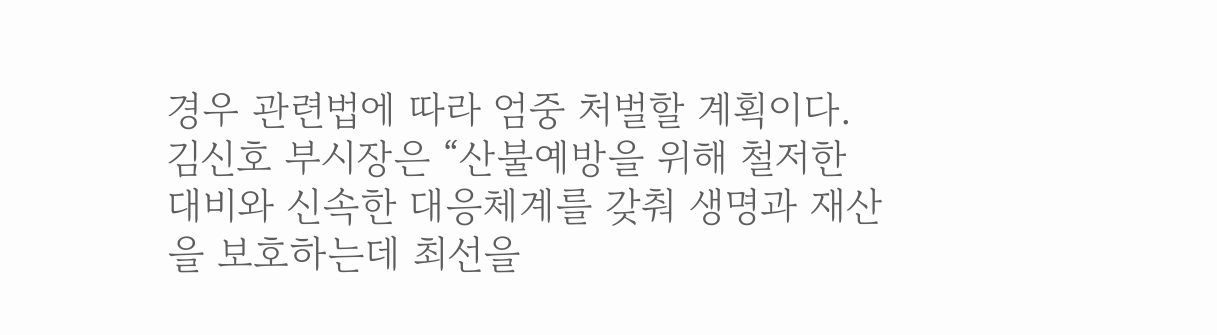경우 관련법에 따라 엄중 처벌할 계획이다. 김신호 부시장은 “산불예방을 위해 철저한 대비와 신속한 대응체계를 갖춰 생명과 재산을 보호하는데 최선을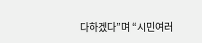다하겠다”며 “시민여러